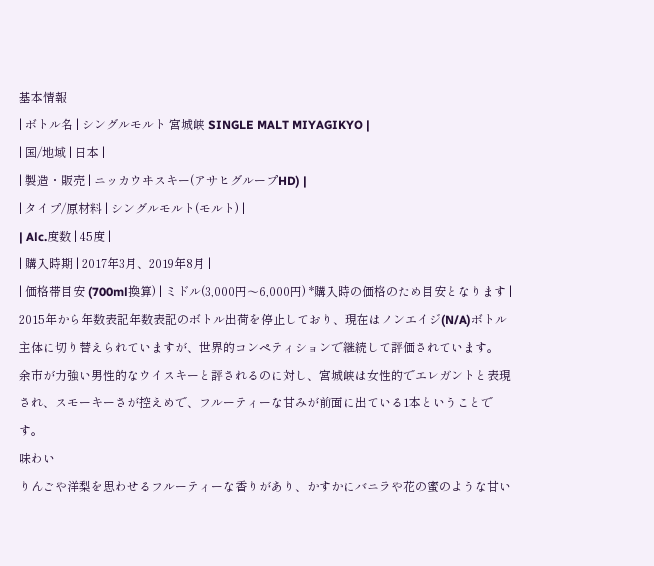基本情報
| ボトル名 | シングルモルト 宮城峡 SINGLE MALT MIYAGIKYO |
| 国/地域 | 日本 |
| 製造・販売 | ニッカウヰスキー(アサヒグループHD) |
| タイプ/原材料 | シングルモルト(モルト) |
| Alc.度数 | 45度 |
| 購入時期 | 2017年3月、2019年8月 |
| 価格帯目安 (700ml換算) | ミドル(3,000円〜6,000円) *購入時の価格のため目安となります |
2015年から年数表記年数表記のボトル出荷を停止しており、現在はノンエイジ(N/A)ボトル主体に切り替えられていますが、世界的コンペティションで継続して評価されています。
余市が力強い男性的なウイスキーと評されるのに対し、宮城峡は女性的でエレガントと表現され、スモーキーさが控えめで、フルーティーな甘みが前面に出ている1本ということです。
味わい
りんごや洋梨を思わせるフルーティーな香りがあり、かすかにバニラや花の蜜のような甘い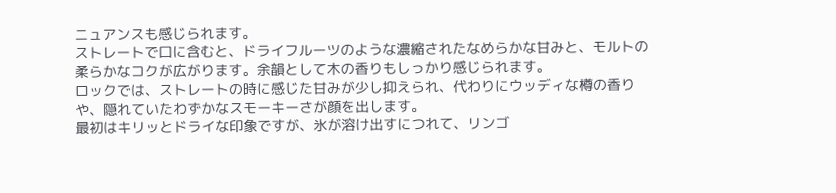ニュアンスも感じられます。
ストレートで口に含むと、ドライフルーツのような濃縮されたなめらかな甘みと、モルトの柔らかなコクが広がります。余韻として木の香りもしっかり感じられます。
ロックでは、ストレートの時に感じた甘みが少し抑えられ、代わりにウッディな樽の香りや、隠れていたわずかなスモーキーさが顔を出します。
最初はキリッとドライな印象ですが、氷が溶け出すにつれて、リンゴ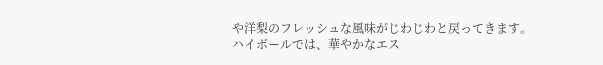や洋梨のフレッシュな風味がじわじわと戻ってきます。
ハイボールでは、華やかなエス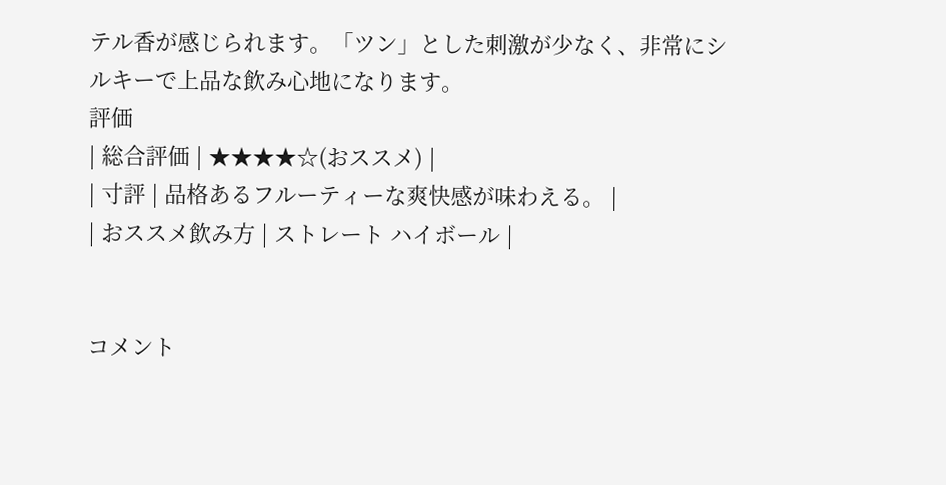テル香が感じられます。「ツン」とした刺激が少なく、非常にシルキーで上品な飲み心地になります。
評価
| 総合評価 | ★★★★☆(おススメ) |
| 寸評 | 品格あるフルーティーな爽快感が味わえる。 |
| おススメ飲み方 | ストレート ハイボール |


コメント